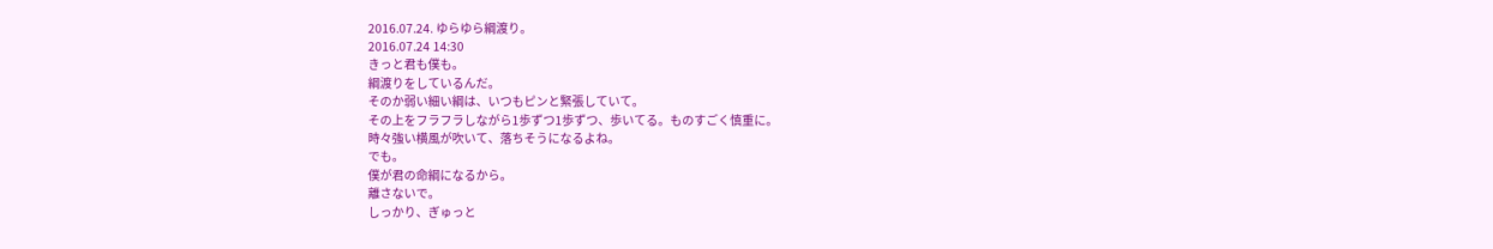2016.07.24. ゆらゆら綱渡り。
2016.07.24 14:30
きっと君も僕も。
綱渡りをしているんだ。
そのか弱い細い綱は、いつもピンと緊張していて。
その上をフラフラしながら1歩ずつ1歩ずつ、歩いてる。ものすごく慎重に。
時々強い横風が吹いて、落ちそうになるよね。
でも。
僕が君の命綱になるから。
離さないで。
しっかり、ぎゅっと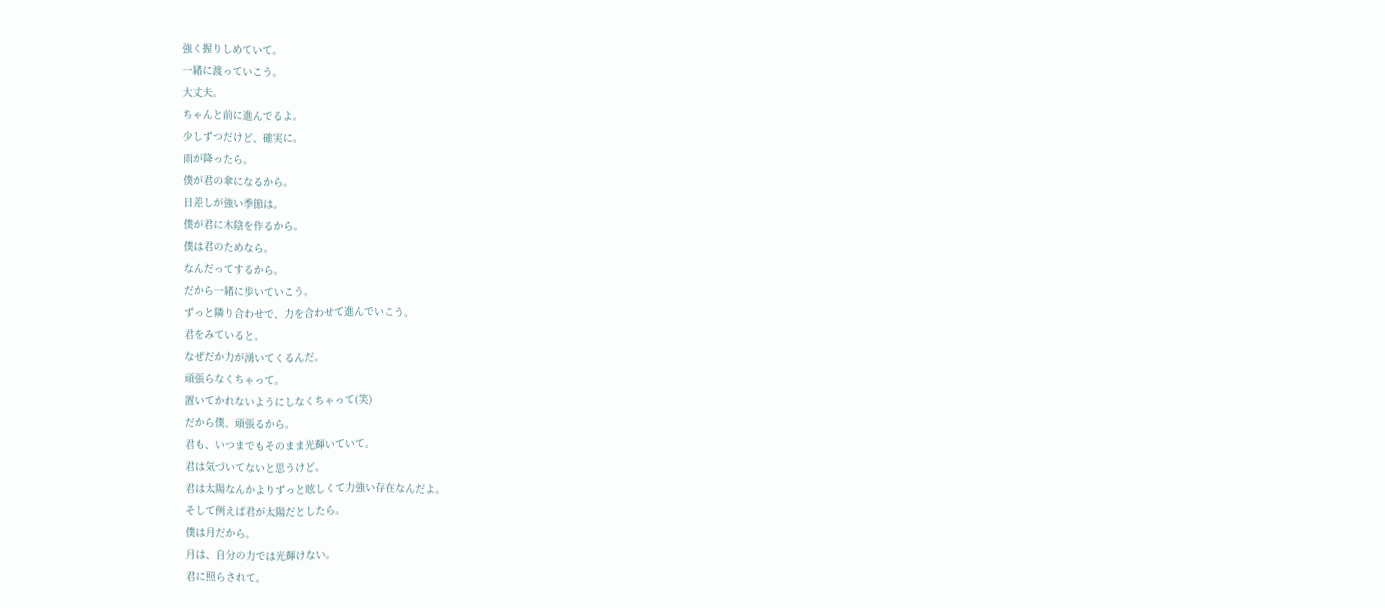強く握りしめていて。
一緒に渡っていこう。
大丈夫。
ちゃんと前に進んでるよ。
少しずつだけど、確実に。
雨が降ったら。
僕が君の傘になるから。
日差しが強い季節は。
僕が君に木陰を作るから。
僕は君のためなら。
なんだってするから。
だから一緒に歩いていこう。
ずっと隣り合わせで、力を合わせて進んでいこう。
君をみていると。
なぜだか力が湧いてくるんだ。
頑張らなくちゃって。
置いてかれないようにしなくちゃって(笑)
だから僕、頑張るから。
君も、いつまでもそのまま光輝いていて。
君は気づいてないと思うけど。
君は太陽なんかよりずっと眩しくて力強い存在なんだよ。
そして例えば君が太陽だとしたら。
僕は月だから。
月は、自分の力では光輝けない。
君に照らされて。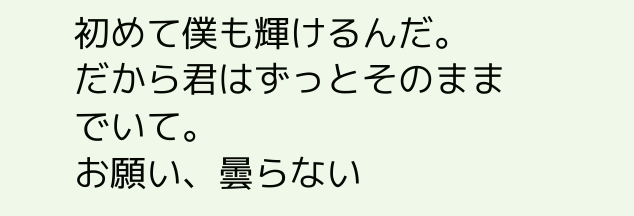初めて僕も輝けるんだ。
だから君はずっとそのままでいて。
お願い、曇らない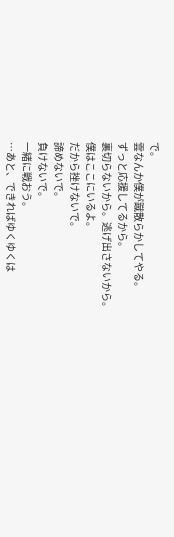で。
雲なんか僕が蹴散らかしてやる。
ずっと応援してるから。
裏切らないから。逃げ出さないから。
僕はここにいるよ。
だから挫けないで。
諦めないで。
負けないで。
一緒に戦おう。
…あと、できればゆくゆくは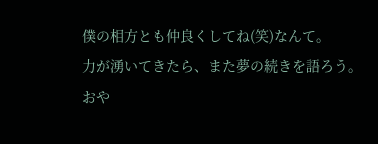僕の相方とも仲良くしてね(笑)なんて。
力が湧いてきたら、また夢の続きを語ろう。
おや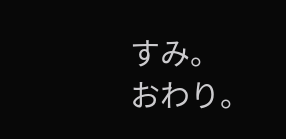すみ。
おわり。